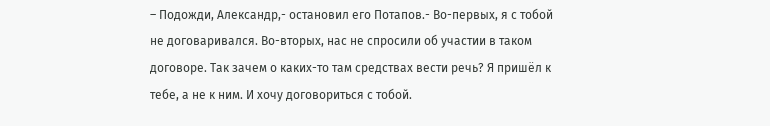– Подожди, Александр,- остановил его Потапов.- Во-первых, я с тобой не договаривался. Во-вторых, нас не спросили об участии в таком договоре. Так зачем о каких-то там средствах вести речь? Я пришёл к тебе, а не к ним. И хочу договориться с тобой.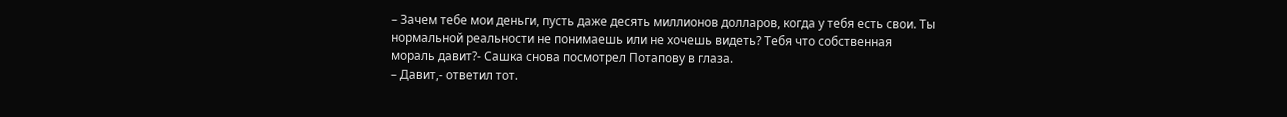– Зачем тебе мои деньги, пусть даже десять миллионов долларов, когда у тебя есть свои. Ты нормальной реальности не понимаешь или не хочешь видеть? Тебя что собственная мораль давит?- Сашка снова посмотрел Потапову в глаза.
– Давит,- ответил тот.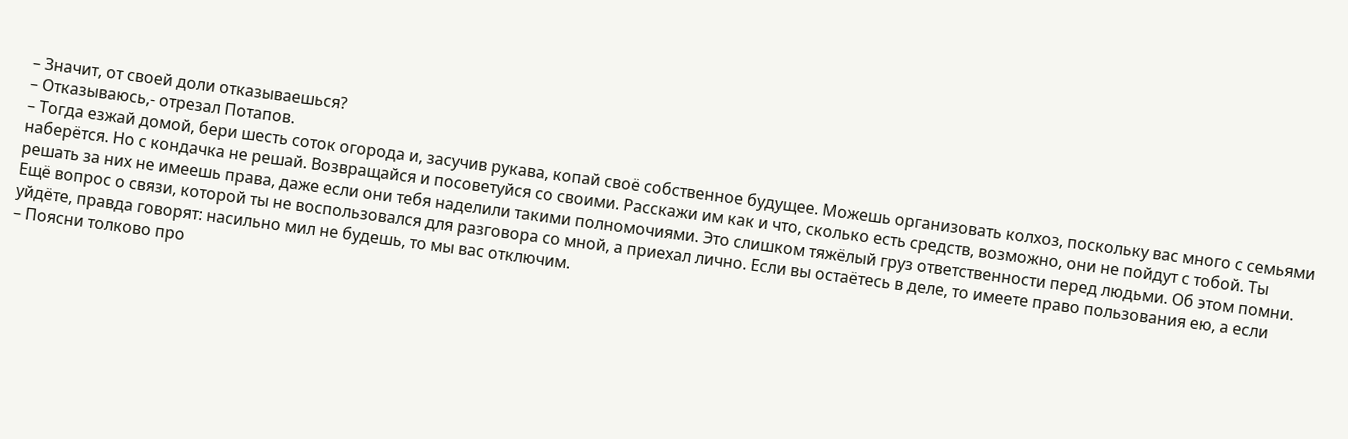– Значит, от своей доли отказываешься?
– Отказываюсь,- отрезал Потапов.
– Тогда езжай домой, бери шесть соток огорода и, засучив рукава, копай своё собственное будущее. Можешь организовать колхоз, поскольку вас много с семьями наберётся. Но с кондачка не решай. Возвращайся и посоветуйся со своими. Расскажи им как и что, сколько есть средств, возможно, они не пойдут с тобой. Ты решать за них не имеешь права, даже если они тебя наделили такими полномочиями. Это слишком тяжёлый груз ответственности перед людьми. Об этом помни. Ещё вопрос о связи, которой ты не воспользовался для разговора со мной, а приехал лично. Если вы остаётесь в деле, то имеете право пользования ею, а если уйдёте, правда говорят: насильно мил не будешь, то мы вас отключим.
– Поясни толково про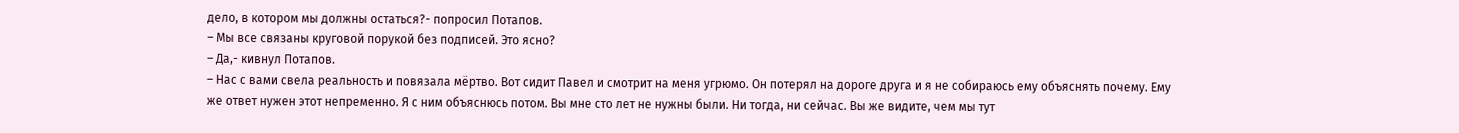дело, в котором мы должны остаться?- попросил Потапов.
– Мы все связаны круговой порукой без подписей. Это ясно?
– Да,- кивнул Потапов.
– Нас с вами свела реальность и повязала мёртво. Вот сидит Павел и смотрит на меня угрюмо. Он потерял на дороге друга и я не собираюсь ему объяснять почему. Ему же ответ нужен этот непременно. Я с ним объяснюсь потом. Вы мне сто лет не нужны были. Ни тогда, ни сейчас. Вы же видите, чем мы тут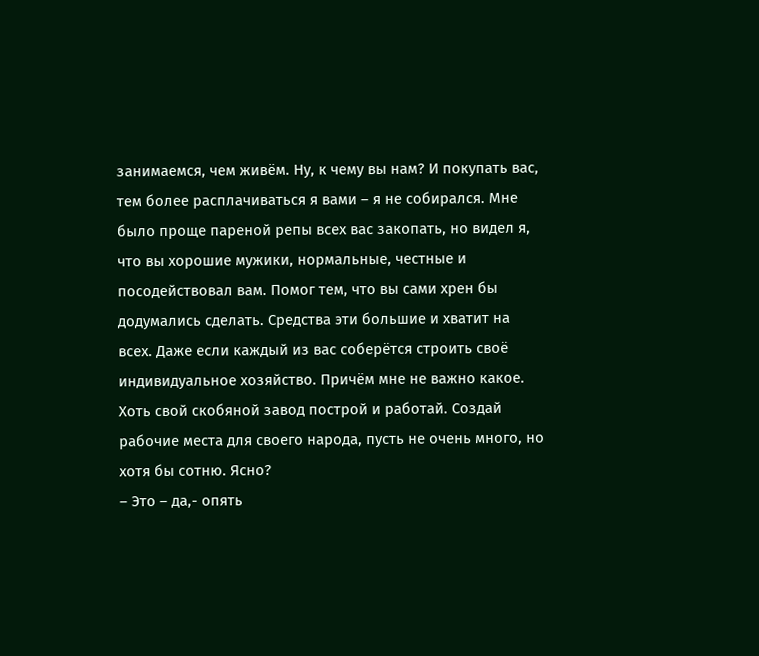занимаемся, чем живём. Ну, к чему вы нам? И покупать вас, тем более расплачиваться я вами – я не собирался. Мне было проще пареной репы всех вас закопать, но видел я, что вы хорошие мужики, нормальные, честные и посодействовал вам. Помог тем, что вы сами хрен бы додумались сделать. Средства эти большие и хватит на всех. Даже если каждый из вас соберётся строить своё индивидуальное хозяйство. Причём мне не важно какое. Хоть свой скобяной завод построй и работай. Создай рабочие места для своего народа, пусть не очень много, но хотя бы сотню. Ясно?
– Это – да,- опять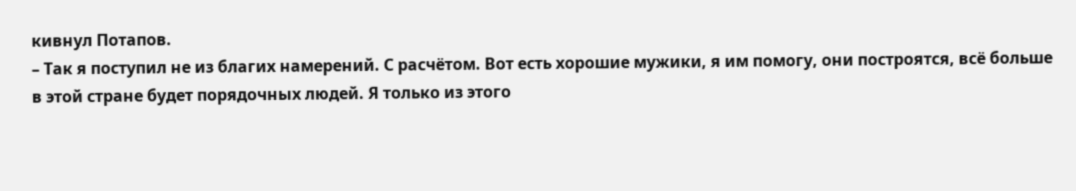кивнул Потапов.
– Так я поступил не из благих намерений. С расчётом. Вот есть хорошие мужики, я им помогу, они построятся, всё больше в этой стране будет порядочных людей. Я только из этого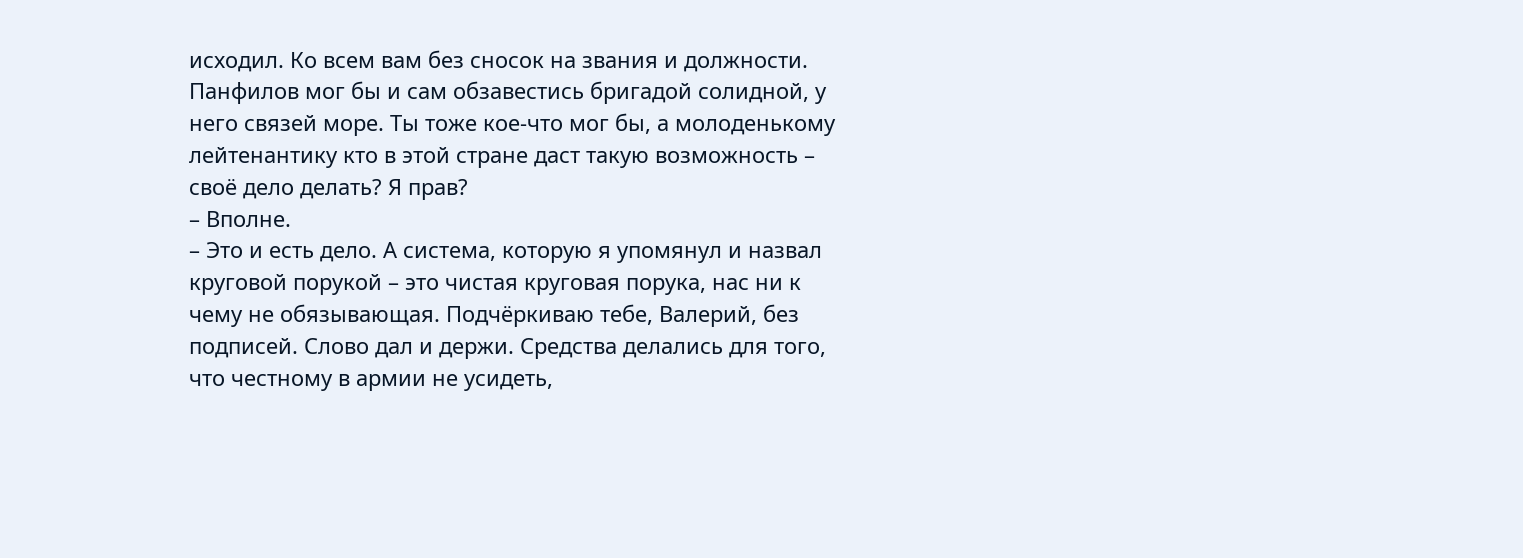исходил. Ко всем вам без сносок на звания и должности. Панфилов мог бы и сам обзавестись бригадой солидной, у него связей море. Ты тоже кое-что мог бы, а молоденькому лейтенантику кто в этой стране даст такую возможность – своё дело делать? Я прав?
– Вполне.
– Это и есть дело. А система, которую я упомянул и назвал круговой порукой – это чистая круговая порука, нас ни к чему не обязывающая. Подчёркиваю тебе, Валерий, без подписей. Слово дал и держи. Средства делались для того, что честному в армии не усидеть,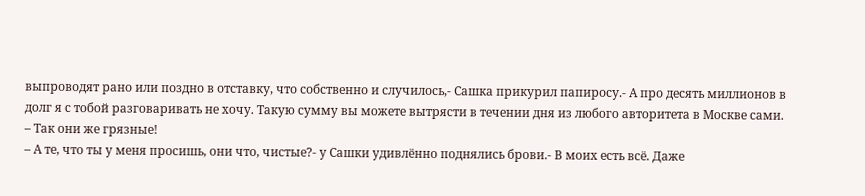выпроводят рано или поздно в отставку, что собственно и случилось,- Сашка прикурил папиросу.- А про десять миллионов в долг я с тобой разговаривать не хочу. Такую сумму вы можете вытрясти в течении дня из любого авторитета в Москве сами.
– Так они же грязные!
– А те, что ты у меня просишь, они что, чистые?- у Сашки удивлённо поднялись брови.- В моих есть всё. Даже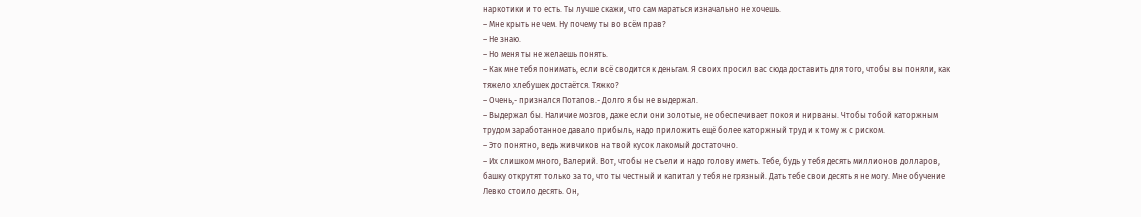наркотики и то есть. Ты лучше скажи, что сам мараться изначально не хочешь.
– Мне крыть не чем. Ну почему ты во всём прав?
– Не знаю.
– Но меня ты не желаешь понять.
– Как мне тебя понимать, если всё сводится к деньгам. Я своих просил вас сюда доставить для того, чтобы вы поняли, как тяжело хлебушек достаётся. Тяжко?
– Очень,- признался Потапов.- Долго я бы не выдержал.
– Выдержал бы. Наличие мозгов, даже если они золотые, не обеспечивает покоя и нирваны. Чтобы тобой каторжным трудом заработанное давало прибыль, надо приложить ещё более каторжный труд и к тому ж с риском.
– Это понятно, ведь живчиков на твой кусок лакомый достаточно.
– Их слишком много, Валерий. Вот, чтобы не съели и надо голову иметь. Тебе, будь у тебя десять миллионов долларов, башку открутят только за то, что ты честный и капитал у тебя не грязный. Дать тебе свои десять я не могу. Мне обучение Левко стоило десять. Он,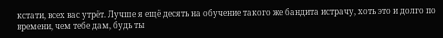кстати, всех вас утрёт. Лучше я ещё десять на обучение такого же бандита истрачу, хоть это и долго по времени, чем тебе дам, будь ты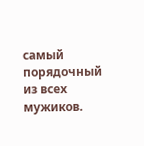самый порядочный из всех мужиков.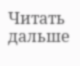Читать дальше